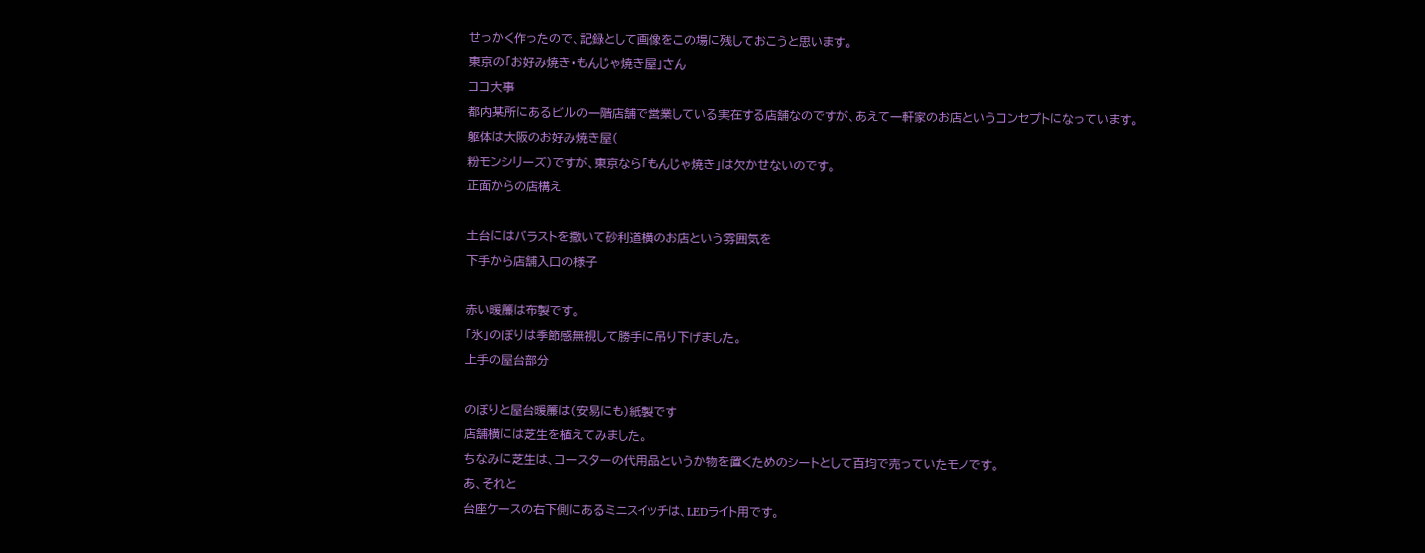せっかく作ったので、記録として画像をこの場に残しておこうと思います。
東京の「お好み焼き・もんじゃ焼き屋」さん
ココ大事
都内某所にあるビルの一階店舗で営業している実在する店舗なのですが、あえて一軒家のお店というコンセプトになっています。
躯体は大阪のお好み焼き屋(
粉モンシリーズ)ですが、東京なら「もんじゃ焼き」は欠かせないのです。
正面からの店構え

土台にはバラストを撒いて砂利道横のお店という雰囲気を
下手から店舗入口の様子

赤い暖簾は布製です。
「氷」のぼりは季節感無視して勝手に吊り下げました。
上手の屋台部分

のぼりと屋台暖簾は(安易にも)紙製です
店舗横には芝生を植えてみました。
ちなみに芝生は、コースターの代用品というか物を置くためのシートとして百均で売っていたモノです。
あ、それと
台座ケースの右下側にあるミニスイッチは、LEDライト用です。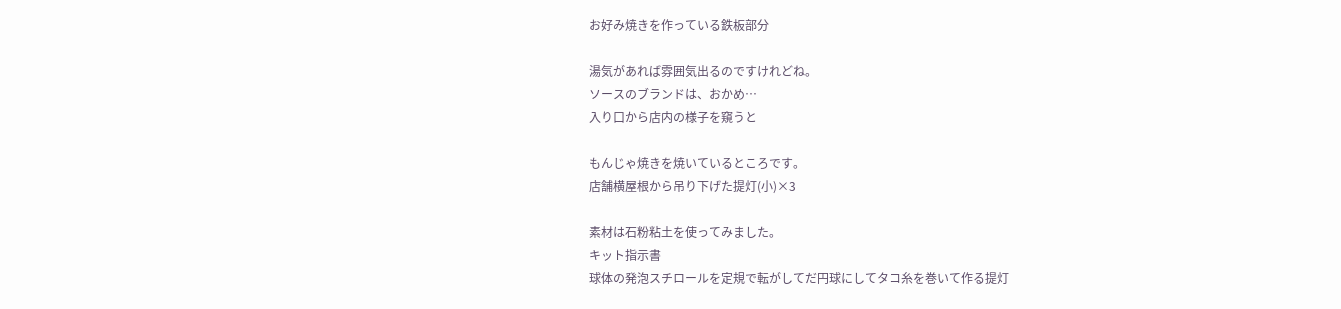お好み焼きを作っている鉄板部分

湯気があれば雰囲気出るのですけれどね。
ソースのブランドは、おかめ…
入り口から店内の様子を窺うと

もんじゃ焼きを焼いているところです。
店舗横屋根から吊り下げた提灯(小)×3

素材は石粉粘土を使ってみました。
キット指示書
球体の発泡スチロールを定規で転がしてだ円球にしてタコ糸を巻いて作る提灯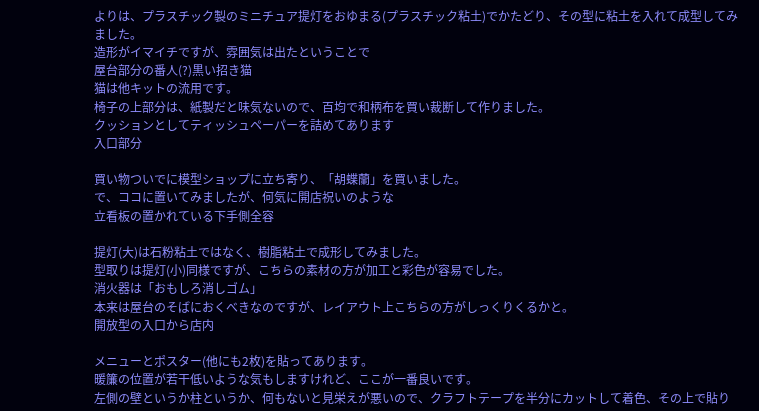よりは、プラスチック製のミニチュア提灯をおゆまる(プラスチック粘土)でかたどり、その型に粘土を入れて成型してみました。
造形がイマイチですが、雰囲気は出たということで
屋台部分の番人(?)黒い招き猫
猫は他キットの流用です。
椅子の上部分は、紙製だと味気ないので、百均で和柄布を買い裁断して作りました。
クッションとしてティッシュペーパーを詰めてあります
入口部分

買い物ついでに模型ショップに立ち寄り、「胡蝶蘭」を買いました。
で、ココに置いてみましたが、何気に開店祝いのような
立看板の置かれている下手側全容

提灯(大)は石粉粘土ではなく、樹脂粘土で成形してみました。
型取りは提灯(小)同様ですが、こちらの素材の方が加工と彩色が容易でした。
消火器は「おもしろ消しゴム」
本来は屋台のそばにおくべきなのですが、レイアウト上こちらの方がしっくりくるかと。
開放型の入口から店内

メニューとポスター(他にも2枚)を貼ってあります。
暖簾の位置が若干低いような気もしますけれど、ここが一番良いです。
左側の壁というか柱というか、何もないと見栄えが悪いので、クラフトテープを半分にカットして着色、その上で貼り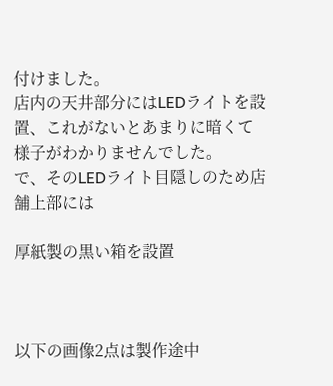付けました。
店内の天井部分にはLEDライトを設置、これがないとあまりに暗くて様子がわかりませんでした。
で、そのLEDライト目隠しのため店舗上部には

厚紙製の黒い箱を設置



以下の画像2点は製作途中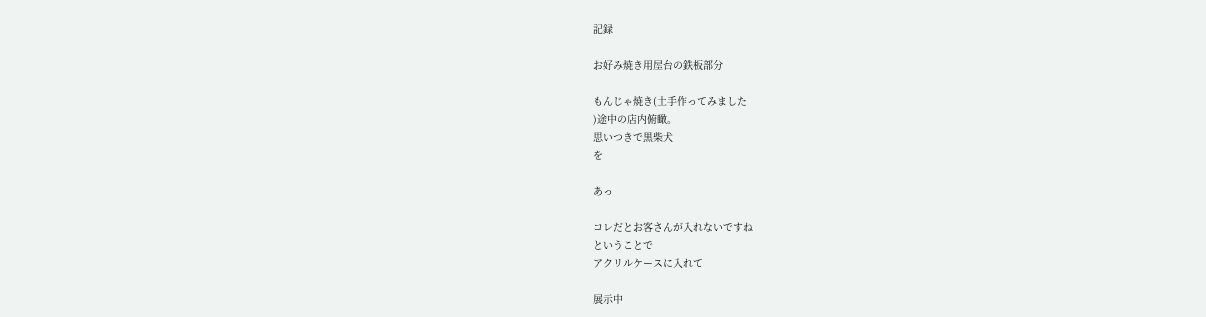記録

お好み焼き用屋台の鉄板部分

もんじゃ焼き(土手作ってみました
)途中の店内俯瞰。
思いつきで黒柴犬
を

あっ

コレだとお客さんが入れないですね
ということで
アクリルケースに入れて

展示中